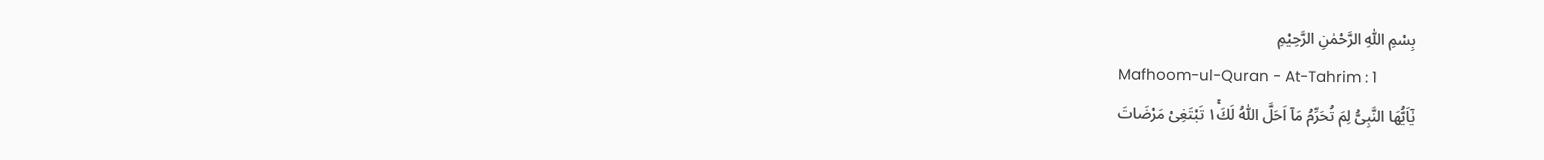بِسْمِ اللّٰهِ الرَّحْمٰنِ الرَّحِيْمِ
Mafhoom-ul-Quran - At-Tahrim : 1
یٰۤاَیُّهَا النَّبِیُّ لِمَ تُحَرِّمُ مَاۤ اَحَلَّ اللّٰهُ لَكَ١ۚ تَبْتَغِیْ مَرْضَاتَ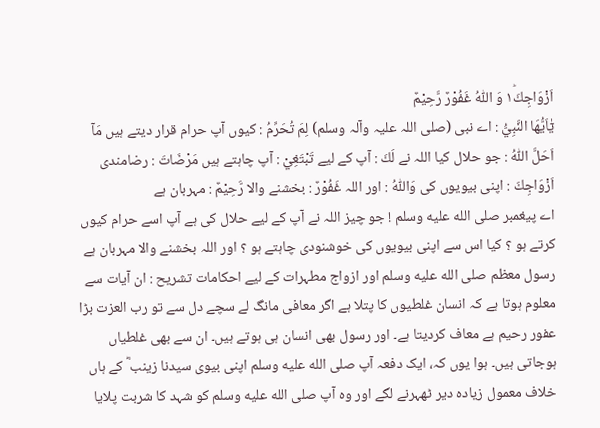اَزْوَاجِكَ١ؕ وَ اللّٰهُ غَفُوْرٌ رَّحِیْمٌ
يٰٓاَيُّهَا النَّبِيُّ : اے نبی (صلی اللہ علیہ وآلہ وسلم) لِمَ تُحَرِّمُ : کیوں آپ حرام قرار دیتے ہیں مَآ اَحَلَّ اللّٰهُ : جو حلال کیا اللہ نے لَكَ : آپ کے لیے تَبْتَغِيْ : آپ چاہتے ہیں مَرْضَاتَ : رضامندی اَزْوَاجِكَ : اپنی بیویوں کی وَاللّٰهُ : اور اللہ غَفُوْرٌ : بخشنے والا رَّحِيْمٌ : مہربان ہے
اے پیغمبر صلى الله عليه وسلم ! جو چیز اللہ نے آپ کے لیے حلال کی ہے آپ اسے حرام کیوں کرتے ہو ؟ کیا اس سے اپنی بیویوں کی خوشنودی چاہتے ہو ؟ اور اللہ بخشنے والا مہربان ہے
رسول معظم صلى الله عليه وسلم اور ازواج مطہرات کے لیے احکامات تشریح : ان آیات سے معلوم ہوتا ہے کہ انسان غلطیوں کا پتلا ہے اگر معافی مانگ لے سچے دل سے تو رب العزت بڑا عفور رحیم ہے معاف کردیتا ہے۔ اور رسول بھی انسان ہی ہوتے ہیں۔ ان سے بھی غلطیاں ہوجاتی ہیں۔ ہوا یوں کہ، ایک دفعہ آپ صلى الله عليه وسلم اپنی بیوی سیدنا زینب ؓ کے ہاں خلاف معمول زیادہ دیر ٹھہرنے لگے اور وہ آپ صلى الله عليه وسلم کو شہد کا شربت پلایا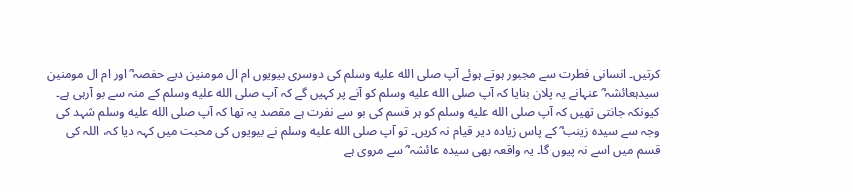کرتیں۔ انسانی فطرت سے مجبور ہوتے ہوئے آپ صلى الله عليه وسلم کی دوسری بیویوں ام ال مومنین دیے حفصہ ؓ اور ام ال مومنین سیدہعائشہ ؓ عنہانے یہ پلان بنایا کہ آپ صلى الله عليه وسلم کو آنے پر کہیں گے کہ آپ صلى الله عليه وسلم کے منہ سے بو آرہی ہے۔ کیونکہ جانتی تھیں کہ آپ صلى الله عليه وسلم کو ہر قسم کی بو سے نفرت ہے مقصد یہ تھا کہ آپ صلى الله عليه وسلم شہد کی وجہ سے سیدہ زینب ؓ کے پاس زیادہ دیر قیام نہ کریں۔ تو آپ صلى الله عليه وسلم نے بیویوں کی محبت میں کہہ دیا کہ، اللہ کی قسم میں اسے نہ پیوں گا۔ یہ واقعہ بھی سیدہ عائشہ ؓ سے مروی ہے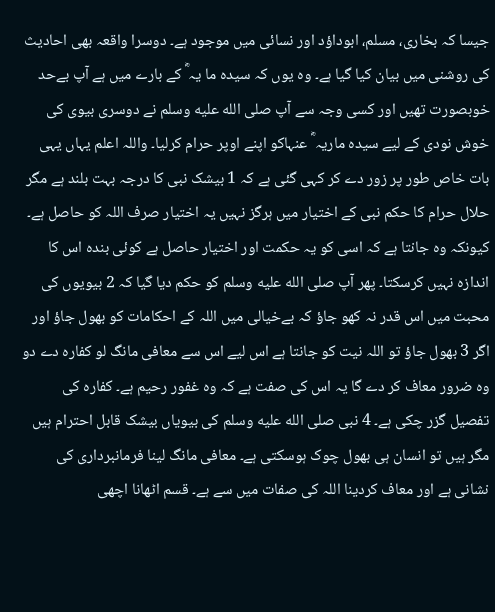جیسا کہ بخاری، مسلم، ابوداؤد اور نسائی میں موجود ہے۔ دوسرا واقعہ بھی احادیث کی روشنی میں بیان کیا گیا ہے۔ وہ یوں کہ سیدہ ما یہ ؓ کے بارے میں ہے آپ بےحد خوبصورت تھیں اور کسی وجہ سے آپ صلى الله عليه وسلم نے دوسری بیوی کی خوش نودی کے لیے سیدہ ماریہ ؓ عنہاکو اپنے اوپر حرام کرلیا۔ واللہ اعلم یہاں یہی بات خاص طور پر زور دے کر کہی گئی ہے کہ 1 بیشک نبی کا درجہ بہت بلند ہے مگر حلال حرام کا حکم نبی کے اختیار میں ہرگز نہیں یہ اختیار صرف اللہ کو حاصل ہے۔ کیونکہ وہ جانتا ہے کہ اسی کو یہ حکمت اور اختیار حاصل ہے کوئی بندہ اس کا اندازہ نہیں کرسکتا۔ پھر آپ صلى الله عليه وسلم کو حکم دیا گیا کہ 2 بیویوں کی محبت میں اس قدر نہ کھو جاؤ کہ بےخیالی میں اللہ کے احکامات کو بھول جاؤ اور اگر 3 بھول جاؤ تو اللہ نیت کو جانتا ہے اس لیے اس سے معافی مانگ لو کفارہ دے دو وہ ضرور معاف کر دے گا یہ اس کی صفت ہے کہ وہ غفور رحیم ہے۔ کفارہ کی تفصیل گزر چکی ہے۔ 4 نبی صلى الله عليه وسلم کی بیویاں بیشک قابل احترام ہیں مگر ہیں تو انسان ہی بھول چوک ہوسکتی ہے۔ معافی مانگ لینا فرمانبرداری کی نشانی ہے اور معاف کردینا اللہ کی صفات میں سے ہے۔ قسم اٹھانا اچھی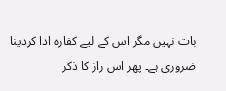بات نہیں مگر اس کے لیے کفارہ ادا کردینا ضروری ہے۔ پھر اس راز کا ذکر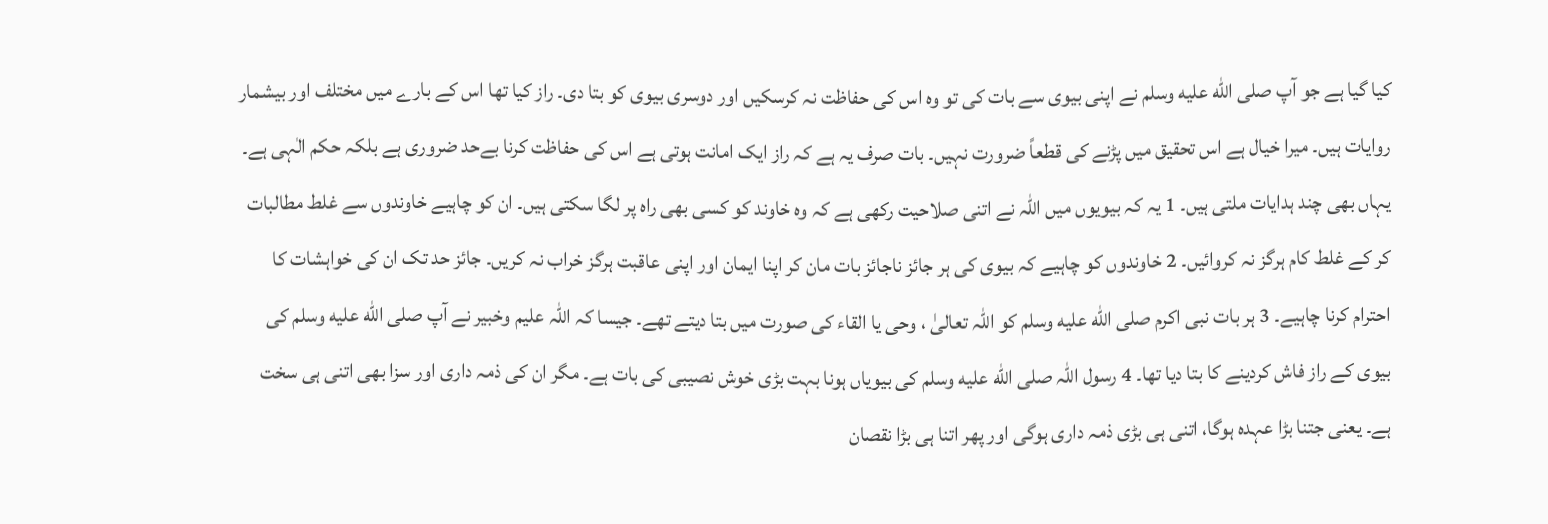کیا گیا ہے جو آپ صلى الله عليه وسلم نے اپنی بیوی سے بات کی تو وہ اس کی حفاظت نہ کرسکیں اور دوسری بیوی کو بتا دی۔ راز کیا تھا اس کے بارے میں مختلف اور بیشمار روایات ہیں۔ میرا خیال ہے اس تحقیق میں پڑنے کی قطعاً ضرورت نہیں۔ بات صرف یہ ہے کہ راز ایک امانت ہوتی ہے اس کی حفاظت کرنا بےحد ضروری ہے بلکہ حکم الٰہی ہے۔ یہاں بھی چند ہدایات ملتی ہیں۔ 1 یہ کہ بیویوں میں اللہ نے اتنی صلاحیت رکھی ہے کہ وہ خاوند کو کسی بھی راہ پر لگا سکتی ہیں۔ ان کو چاہیے خاوندوں سے غلط مطالبات کر کے غلط کام ہرگز نہ کروائیں۔ 2 خاوندوں کو چاہیے کہ بیوی کی ہر جائز ناجائز بات مان کر اپنا ایمان اور اپنی عاقبت ہرگز خراب نہ کریں۔ جائز حد تک ان کی خواہشات کا احترام کرنا چاہیے۔ 3 ہر بات نبی اکرم صلى الله عليه وسلم کو اللہ تعالیٰ ، وحی یا القاء کی صورت میں بتا دیتے تھے۔ جیسا کہ اللہ علیم وخبیر نے آپ صلى الله عليه وسلم کی بیوی کے راز فاش کردینے کا بتا دیا تھا۔ 4 رسول اللہ صلى الله عليه وسلم کی بیویاں ہونا بہت بڑی خوش نصیبی کی بات ہے۔ مگر ان کی ذمہ داری اور سزا بھی اتنی ہی سخت ہے۔ یعنی جتنا بڑا عہدہ ہوگا، اتنی ہی بڑی ذمہ داری ہوگی اور پھر اتنا ہی بڑا نقصان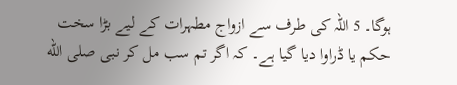ہوگا۔ 5 اللہ کی طرف سے ازواج مطہرات کے لیے بڑا سخت حکم یا ڈراوا دیا گیا ہے۔ کہ اگر تم سب مل کر نبی صلى الله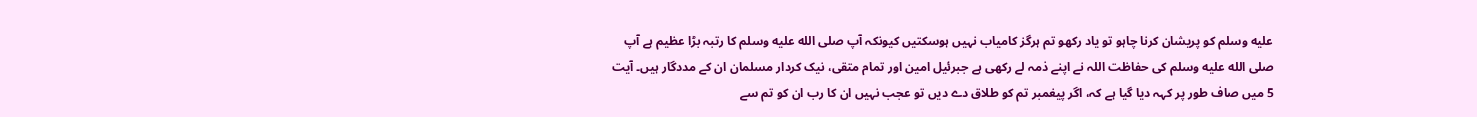عليه وسلم کو پریشان کرنا چاہو تو یاد رکھو تم ہرگز کامیاب نہیں ہوسکتیں کیونکہ آپ صلى الله عليه وسلم کا رتبہ بڑا عظیم ہے آپ صلى الله عليه وسلم کی حفاظت اللہ نے اپنے ذمہ لے رکھی ہے جبرئیل امین اور تمام متقی، نیک کردار مسلمان ان کے مددگار ہیں۔ آیت 5 میں صاف طور پر کہہ دیا گیا ہے کہ، اگر پیغمبر تم کو طلاق دے دیں تو عجب نہیں ان کا رب ان کو تم سے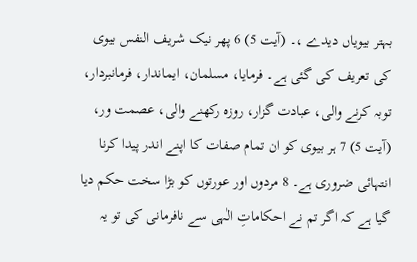بہتر بیویاں دیدے ،۔ (آیت 5) 6 پھر نیک شریف النفس بیوی کی تعریف کی گئی ہے۔ فرمایا، مسلمان، ایماندار، فرمانبردار، توبہ کرنے والی، عبادت گزار، روزہ رکھنے والی، عصمت ور، (آیت 5) 7 ہر بیوی کو ان تمام صفات کا اپنے اندر پیدا کرنا انتہائی ضروری ہے۔ 8 مردوں اور عورتوں کو بڑا سخت حکم دیا گیا ہے کہ اگر تم نے احکاماتِ الٰہی سے نافرمانی کی تو یہ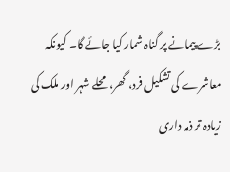بڑے پیمانے پر گناہ شمار کیا جائے گا۔ کیونکہ معاشرے کی تشکیل فرد، گھر، محلے شہر اور ملک کی زیادہ تر ذمہ داری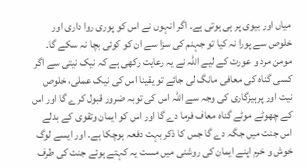میاں اور بیوی پر ہی ہوتی ہے۔ اگر انہوں نے اس کو پوری روا داری اور خلوص سے پورا نہ کیا تو جہنم کی سزا سے ان کو کوئی بچا نہ سکے گا۔ مومن مرد و عورت کے لیے اللہ نے یہ رعایت رکھی ہے کہ نیک نیتی سے اگر کسی گناہ کی معافی مانگ لی جائے تو یقینا اس کی نیک عملی، خلوص نیت اور پرہیزگاری کی وجہ سے اللہ اس کی توبہ ضرور قبول کرے گا اور اس کے چھوٹے موٹے گناہ معاف فرما دے گا اور اس کو ایمان وتقوی کے بدلے اس جنت میں جگہ دے گا جس کا ذکر بہت دفعہ ہوچکا ہے۔ اور ایسے لوگ خوش و خرم اپنے ایمان کی روشنی میں مست یہ کہتے ہوئے جنت کی طرف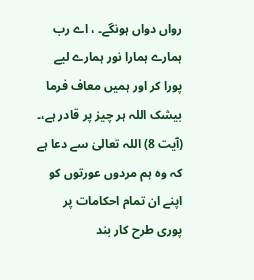رواں دواں ہونگے۔ ، اے رب ہمارے ہمارا نور ہمارے لیے پورا کر اور ہمیں معاف فرما بیشک اللہ ہر چیز پر قادر ہے،۔ (آیت 8) اللہ تعالیٰ سے دعا ہے کہ وہ ہم مردوں عورتوں کو اپنے ان تمام احکامات پر پوری طرح کار بند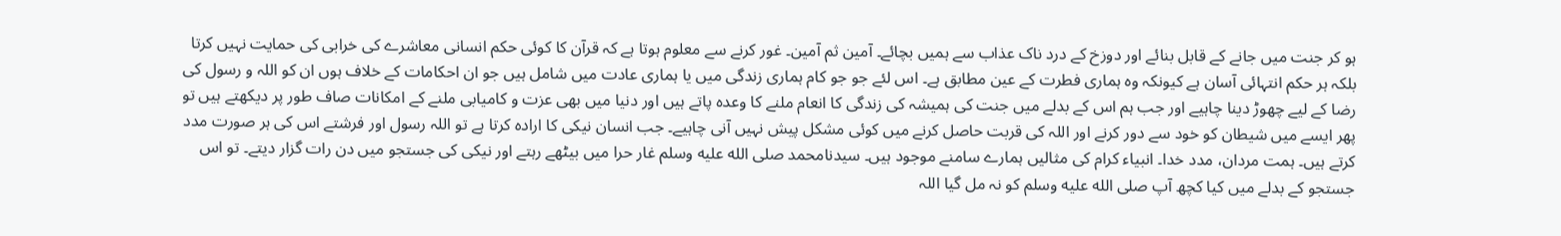ہو کر جنت میں جانے کے قابل بنائے اور دوزخ کے درد ناک عذاب سے ہمیں بچائے۔ آمین ثم آمین۔ غور کرنے سے معلوم ہوتا ہے کہ قرآن کا کوئی حکم انسانی معاشرے کی خرابی کی حمایت نہیں کرتا بلکہ ہر حکم انتہائی آسان ہے کیونکہ وہ ہماری فطرت کے عین مطابق ہے۔ اس لئے جو جو کام ہماری زندگی میں یا ہماری عادت میں شامل ہیں جو ان احکامات کے خلاف ہوں ان کو اللہ و رسول کی رضا کے لیے چھوڑ دینا چاہیے اور جب ہم اس کے بدلے میں جنت کی ہمیشہ کی زندگی کا انعام ملنے کا وعدہ پاتے ہیں اور دنیا میں بھی عزت و کامیابی ملنے کے امکانات صاف طور پر دیکھتے ہیں تو پھر ایسے میں شیطان کو خود سے دور کرنے اور اللہ کی قربت حاصل کرنے میں کوئی مشکل پیش نہیں آنی چاہیے۔ جب انسان نیکی کا ارادہ کرتا ہے تو اللہ رسول اور فرشتے اس کی ہر صورت مدد کرتے ہیں۔ ہمت مردان، مدد خدا۔ انبیاء کرام کی مثالیں ہمارے سامنے موجود ہیں۔ سیدنامحمد صلى الله عليه وسلم غار حرا میں بیٹھے رہتے اور نیکی کی جستجو میں دن رات گزار دیتے۔ تو اس جستجو کے بدلے میں کیا کچھ آپ صلى الله عليه وسلم کو نہ مل گیا اللہ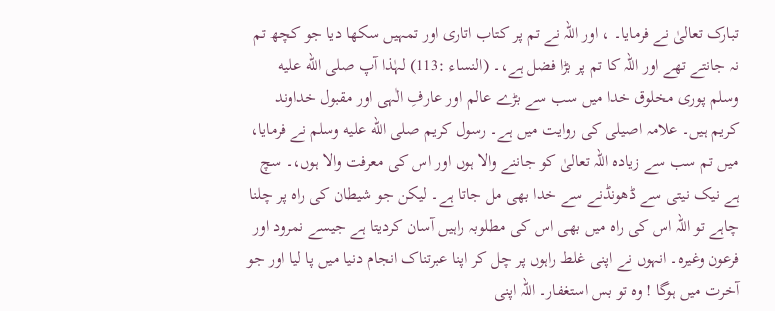تبارک تعالیٰ نے فرمایا۔ ، اور اللہ نے تم پر کتاب اتاری اور تمہیں سکھا دیا جو کچھ تم نہ جانتے تھے اور اللہ کا تم پر بڑا فضل ہے،۔ (النساء :113) لہٰذا آپ صلى الله عليه وسلم پوری مخلوق خدا میں سب سے بڑے عالم اور عارفِ الٰہی اور مقبول خداوند کریم ہیں۔ علامہ اصیلی کی روایت میں ہے۔ رسول کریم صلى الله عليه وسلم نے فرمایا، میں تم سب سے زیادہ اللہ تعالیٰ کو جاننے والا ہوں اور اس کی معرفت والا ہوں،۔ سچ ہے نیک نیتی سے ڈھونڈنے سے خدا بھی مل جاتا ہے۔ لیکن جو شیطان کی راہ پر چلنا چاہے تو اللہ اس کی راہ میں بھی اس کی مطلوبہ راہیں آسان کردیتا ہے جیسے نمرود اور فرعون وغیرہ۔ انہوں نے اپنی غلط راہوں پر چل کر اپنا عبرتناک انجام دنیا میں پا لیا اور جو آخرت میں ہوگا ! وہ تو بس استغفار۔ اللہ اپنی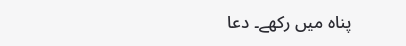پناہ میں رکھے۔ دعا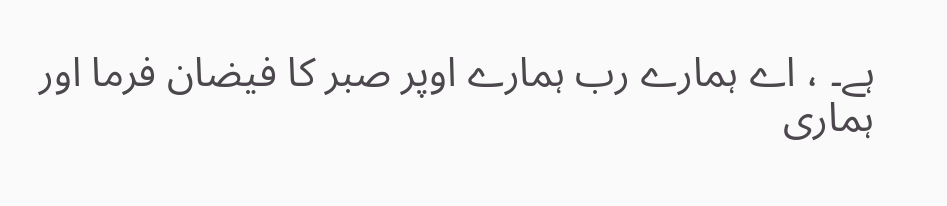ہے۔ ، اے ہمارے رب ہمارے اوپر صبر کا فیضان فرما اور ہماری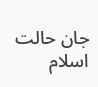جان حالت اسلام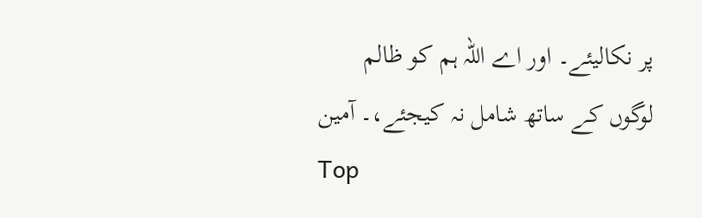پر نکالیئے۔ اور اے اللہ ہم کو ظالم لوگوں کے ساتھ شامل نہ کیجئے،۔ آمین
Top